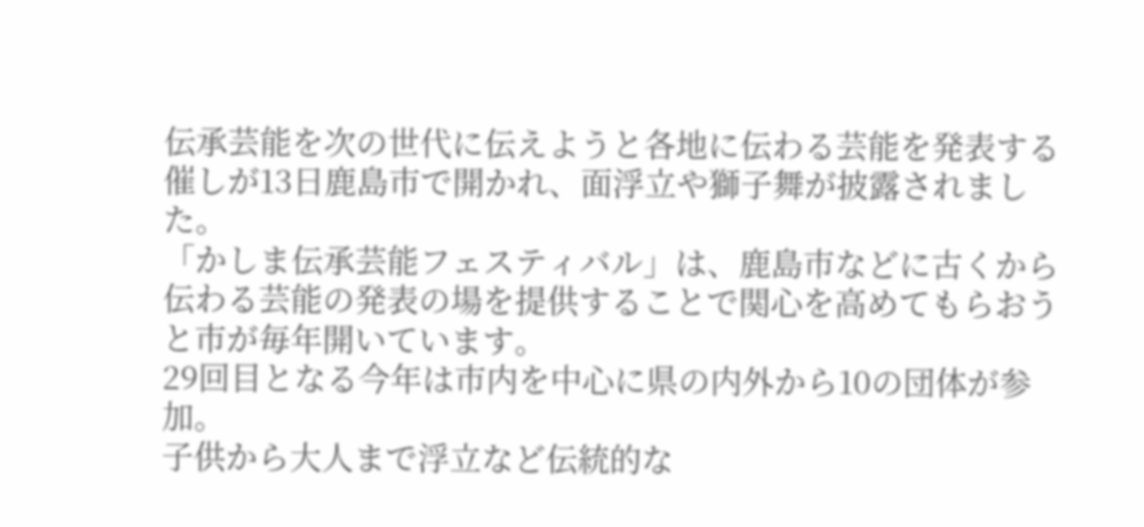伝承芸能を次の世代に伝えようと各地に伝わる芸能を発表する催しが13日鹿島市で開かれ、面浮立や獅子舞が披露されました。
「かしま伝承芸能フェスティバル」は、鹿島市などに古くから伝わる芸能の発表の場を提供することで関心を高めてもらおうと市が毎年開いています。
29回目となる今年は市内を中心に県の内外から10の団体が参加。
子供から大人まで浮立など伝統的な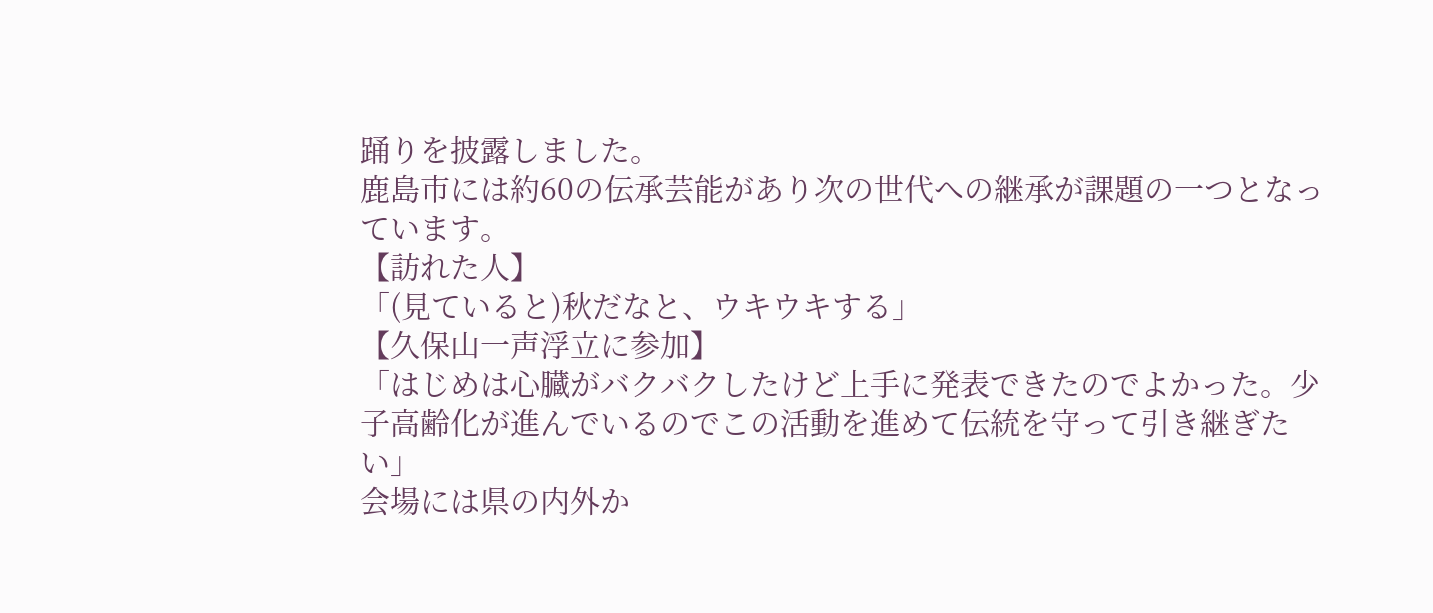踊りを披露しました。
鹿島市には約60の伝承芸能があり次の世代への継承が課題の一つとなっています。
【訪れた人】
「(見ていると)秋だなと、ウキウキする」
【久保山一声浮立に参加】
「はじめは心臓がバクバクしたけど上手に発表できたのでよかった。少子高齢化が進んでいるのでこの活動を進めて伝統を守って引き継ぎたい」
会場には県の内外か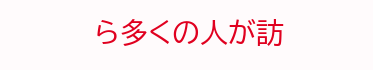ら多くの人が訪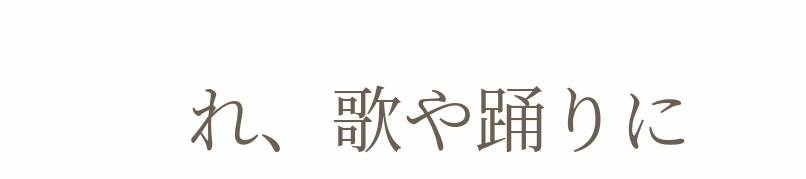れ、歌や踊りに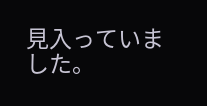見入っていました。